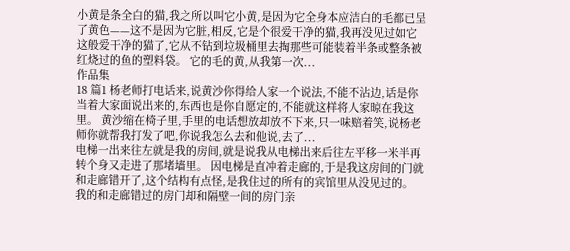小黄是条全白的猫,我之所以叫它小黄,是因为它全身本应洁白的毛都已呈了黄色——这不是因为它脏,相反,它是个很爱干净的猫,我再没见过如它这般爱干净的猫了,它从不钻到垃圾桶里去掏那些可能装着半条或整条被红烧过的鱼的塑料袋。 它的毛的黄,从我第一次...
作品集
18 篇1 杨老师打电话来,说黄沙你得给人家一个说法,不能不沾边,话是你当着大家面说出来的,东西也是你自愿定的,不能就这样将人家晾在我这里。 黄沙缩在椅子里,手里的电话想放却放不下来,只一味赔着笑,说杨老师你就帮我打发了吧,你说我怎么去和他说,去了...
电梯一出来往左就是我的房间,就是说我从电梯出来后往左平移一米半再转个身又走进了那堵墙里。 因电梯是直冲着走廊的,于是我这房间的门就和走廊错开了,这个结构有点怪,是我住过的所有的宾馆里从没见过的。 我的和走廊错过的房门却和隔壁一间的房门亲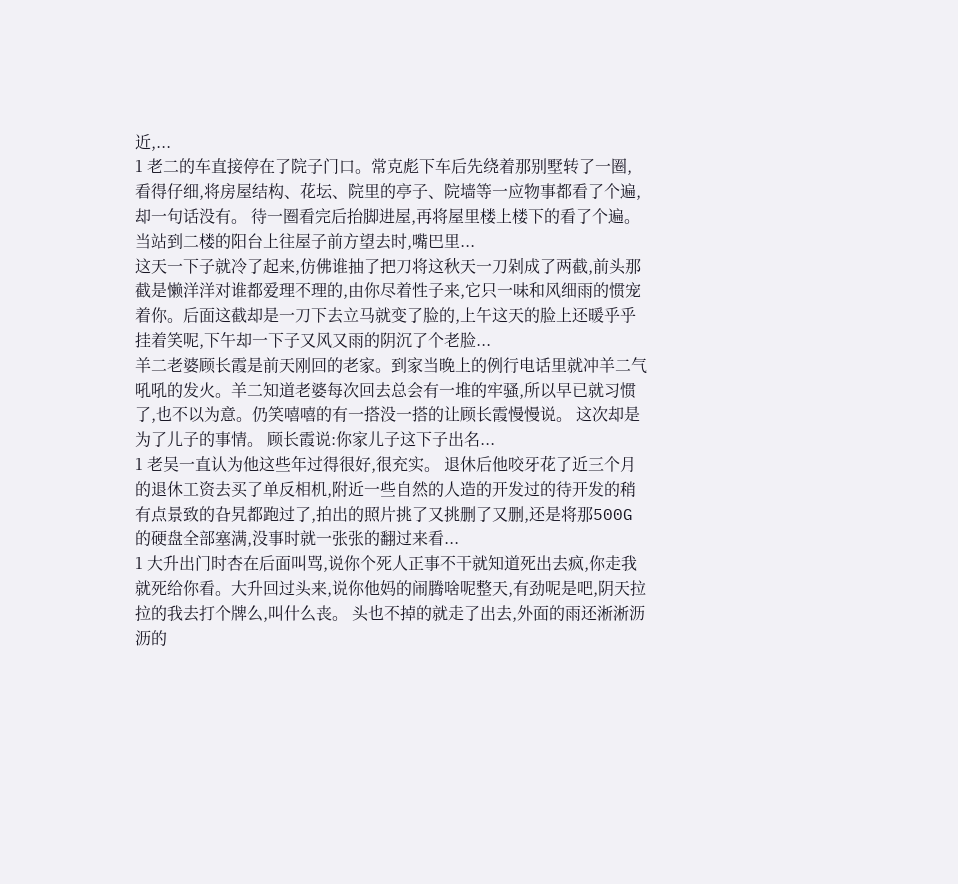近,...
1 老二的车直接停在了院子门口。常克彪下车后先绕着那别墅转了一圈,看得仔细,将房屋结构、花坛、院里的亭子、院墙等一应物事都看了个遍,却一句话没有。 待一圈看完后抬脚进屋,再将屋里楼上楼下的看了个遍。当站到二楼的阳台上往屋子前方望去时,嘴巴里...
这天一下子就冷了起来,仿佛谁抽了把刀将这秋天一刀剁成了两截,前头那截是懒洋洋对谁都爱理不理的,由你尽着性子来,它只一味和风细雨的惯宠着你。后面这截却是一刀下去立马就变了脸的,上午这天的脸上还暖乎乎挂着笑呢,下午却一下子又风又雨的阴沉了个老脸...
羊二老婆顾长霞是前天刚回的老家。到家当晚上的例行电话里就冲羊二气吼吼的发火。羊二知道老婆每次回去总会有一堆的牢骚,所以早已就习惯了,也不以为意。仍笑嘻嘻的有一搭没一搭的让顾长霞慢慢说。 这次却是为了儿子的事情。 顾长霞说:你家儿子这下子出名...
1 老吴一直认为他这些年过得很好,很充实。 退休后他咬牙花了近三个月的退休工资去买了单反相机,附近一些自然的人造的开发过的待开发的稍有点景致的旮旯都跑过了,拍出的照片挑了又挑删了又删,还是将那500G的硬盘全部塞满,没事时就一张张的翻过来看...
1 大升出门时杏在后面叫骂,说你个死人正事不干就知道死出去疯,你走我就死给你看。大升回过头来,说你他妈的闹腾啥呢整天,有劲呢是吧,阴天拉拉的我去打个牌么,叫什么丧。 头也不掉的就走了出去,外面的雨还淅淅沥沥的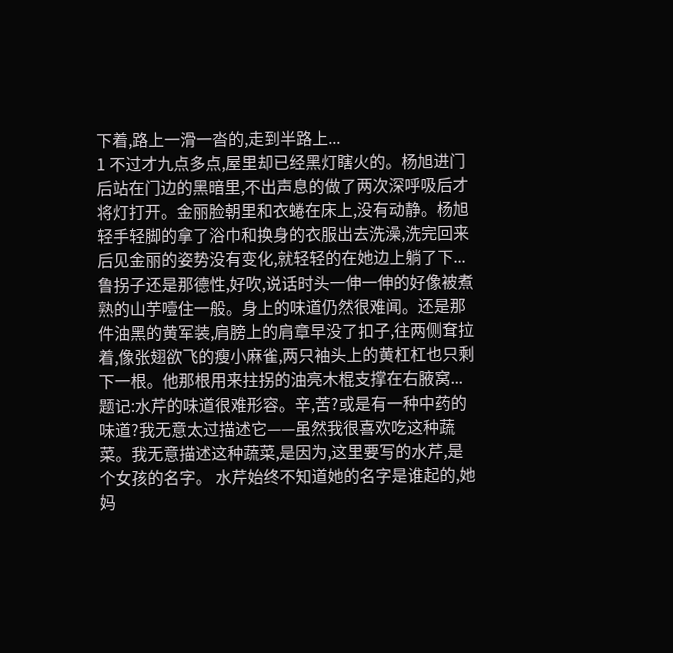下着,路上一滑一沓的,走到半路上...
1 不过才九点多点,屋里却已经黑灯瞎火的。杨旭进门后站在门边的黑暗里,不出声息的做了两次深呼吸后才将灯打开。金丽脸朝里和衣蜷在床上,没有动静。杨旭轻手轻脚的拿了浴巾和换身的衣服出去洗澡,洗完回来后见金丽的姿势没有变化,就轻轻的在她边上躺了下...
鲁拐子还是那德性,好吹,说话时头一伸一伸的好像被煮熟的山芋噎住一般。身上的味道仍然很难闻。还是那件油黑的黄军装,肩膀上的肩章早没了扣子,往两侧耷拉着,像张翅欲飞的瘦小麻雀,两只袖头上的黄杠杠也只剩下一根。他那根用来拄拐的油亮木棍支撑在右腋窝...
题记:水芹的味道很难形容。辛,苦?或是有一种中药的味道?我无意太过描述它——虽然我很喜欢吃这种蔬菜。我无意描述这种蔬菜,是因为,这里要写的水芹,是个女孩的名字。 水芹始终不知道她的名字是谁起的,她妈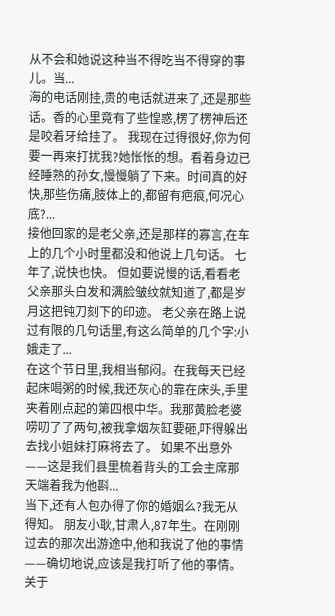从不会和她说这种当不得吃当不得穿的事儿。当...
海的电话刚挂,贵的电话就进来了,还是那些话。香的心里竟有了些惶惑,楞了楞神后还是咬着牙给挂了。 我现在过得很好,你为何要一再来打扰我?她怅怅的想。看着身边已经睡熟的孙女,慢慢躺了下来。时间真的好快,那些伤痛,肢体上的,都留有疤痕,何况心底?...
接他回家的是老父亲,还是那样的寡言,在车上的几个小时里都没和他说上几句话。 七年了,说快也快。 但如要说慢的话,看看老父亲那头白发和满脸皱纹就知道了,都是岁月这把钝刀刻下的印迹。 老父亲在路上说过有限的几句话里,有这么简单的几个字:小娥走了...
在这个节日里,我相当郁闷。在我每天已经起床喝粥的时候,我还灰心的靠在床头,手里夹着刚点起的第四根中华。我那黄脸老婆唠叨了了两句,被我拿烟灰缸要砸,吓得躲出去找小姐妹打麻将去了。 如果不出意外——这是我们县里梳着背头的工会主席那天端着我为他斟...
当下,还有人包办得了你的婚姻么?我无从得知。 朋友小耿,甘肃人,87年生。在刚刚过去的那次出游途中,他和我说了他的事情——确切地说,应该是我打听了他的事情。 关于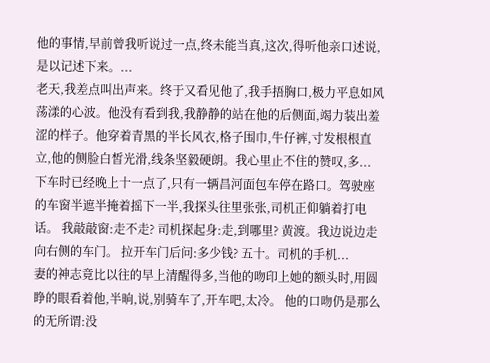他的事情,早前曾我听说过一点,终未能当真,这次,得听他亲口述说,是以记述下来。...
老天,我差点叫出声来。终于又看见他了,我手捂胸口,极力平息如风荡漾的心波。他没有看到我,我静静的站在他的后侧面,竭力装出羞涩的样子。他穿着青黑的半长风衣,格子围巾,牛仔裤,寸发根根直立,他的侧脸白皙光滑,线条坚毅硬朗。我心里止不住的赞叹,多...
下车时已经晚上十一点了,只有一辆昌河面包车停在路口。驾驶座的车窗半遮半掩着摇下一半,我探头往里张张,司机正仰躺着打电话。 我敲敲窗:走不走? 司机探起身:走,到哪里? 黄渡。我边说边走向右侧的车门。 拉开车门后问:多少钱? 五十。司机的手机...
妻的神志竟比以往的早上清醒得多,当他的吻印上她的额头时,用圆睁的眼看着他,半晌,说,别骑车了,开车吧,太冷。 他的口吻仍是那么的无所谓:没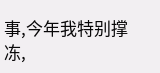事,今年我特别撑冻,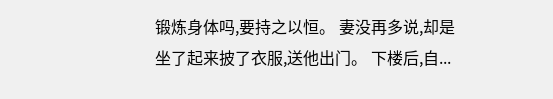锻炼身体吗,要持之以恒。 妻没再多说,却是坐了起来披了衣服,送他出门。 下楼后,自...